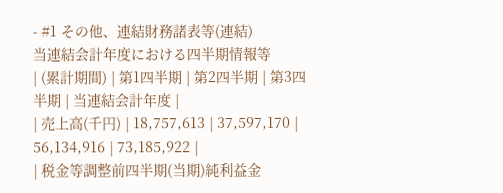- #1 その他、連結財務諸表等(連結)
当連結会計年度における四半期情報等
| (累計期間) | 第1四半期 | 第2四半期 | 第3四半期 | 当連結会計年度 |
| 売上高(千円) | 18,757,613 | 37,597,170 | 56,134,916 | 73,185,922 |
| 税金等調整前四半期(当期)純利益金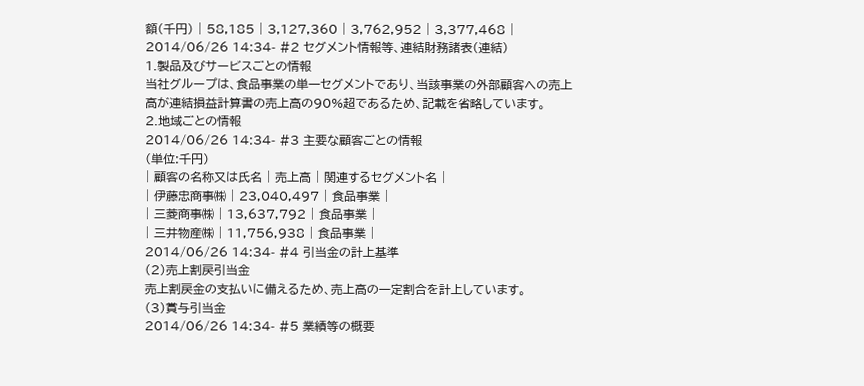額(千円) | 58,185 | 3,127,360 | 3,762,952 | 3,377,468 |
2014/06/26 14:34- #2 セグメント情報等、連結財務諸表(連結)
1.製品及びサービスごとの情報
当社グループは、食品事業の単一セグメントであり、当該事業の外部顧客への売上高が連結損益計算書の売上高の90%超であるため、記載を省略しています。
2.地域ごとの情報
2014/06/26 14:34- #3 主要な顧客ごとの情報
(単位:千円)
| 顧客の名称又は氏名 | 売上高 | 関連するセグメント名 |
| 伊藤忠商事㈱ | 23,040,497 | 食品事業 |
| 三菱商事㈱ | 13,637,792 | 食品事業 |
| 三井物産㈱ | 11,756,938 | 食品事業 |
2014/06/26 14:34- #4 引当金の計上基準
(2)売上割戻引当金
売上割戻金の支払いに備えるため、売上高の一定割合を計上しています。
(3)賞与引当金
2014/06/26 14:34- #5 業績等の概要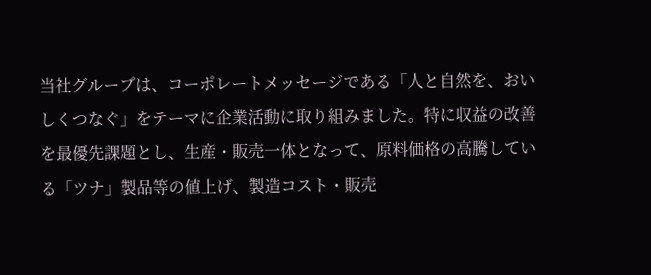当社グループは、コーポレートメッセージである「人と自然を、おいしくつなぐ」をテーマに企業活動に取り組みました。特に収益の改善を最優先課題とし、生産・販売一体となって、原料価格の高騰している「ツナ」製品等の値上げ、製造コスト・販売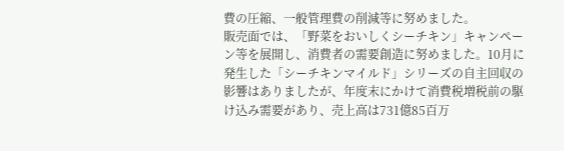費の圧縮、一般管理費の削減等に努めました。
販売面では、「野菜をおいしくシーチキン」キャンペーン等を展開し、消費者の需要創造に努めました。10月に発生した「シーチキンマイルド」シリーズの自主回収の影響はありましたが、年度末にかけて消費税増税前の駆け込み需要があり、売上高は731億85百万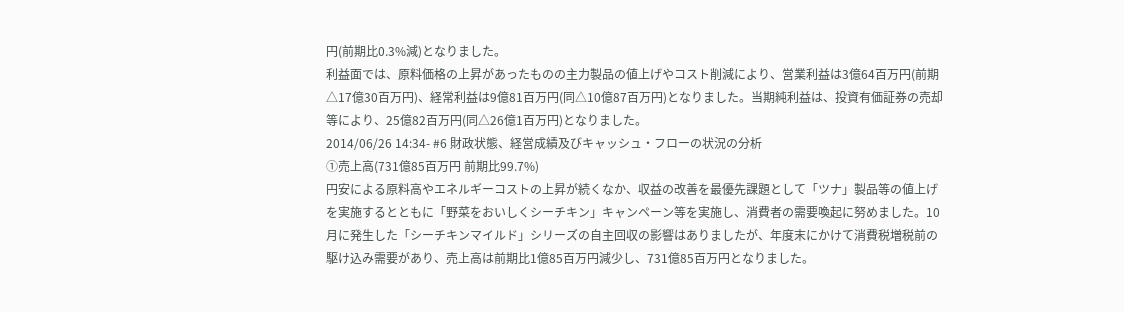円(前期比0.3%減)となりました。
利益面では、原料価格の上昇があったものの主力製品の値上げやコスト削減により、営業利益は3億64百万円(前期△17億30百万円)、経常利益は9億81百万円(同△10億87百万円)となりました。当期純利益は、投資有価証券の売却等により、25億82百万円(同△26億1百万円)となりました。
2014/06/26 14:34- #6 財政状態、経営成績及びキャッシュ・フローの状況の分析
①売上高(731億85百万円 前期比99.7%)
円安による原料高やエネルギーコストの上昇が続くなか、収益の改善を最優先課題として「ツナ」製品等の値上げを実施するとともに「野菜をおいしくシーチキン」キャンペーン等を実施し、消費者の需要喚起に努めました。10月に発生した「シーチキンマイルド」シリーズの自主回収の影響はありましたが、年度末にかけて消費税増税前の駆け込み需要があり、売上高は前期比1億85百万円減少し、731億85百万円となりました。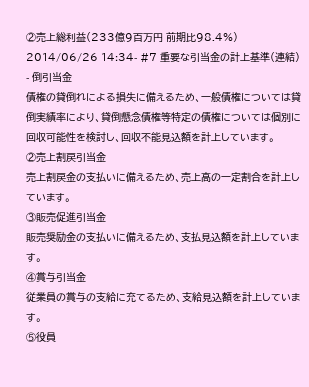②売上総利益(233億9百万円 前期比98.4%)
2014/06/26 14:34- #7 重要な引当金の計上基準(連結)
- 倒引当金
債権の貸倒れによる損失に備えるため、一般債権については貸倒実績率により、貸倒懸念債権等特定の債権については個別に回収可能性を検討し、回収不能見込額を計上しています。
②売上割戻引当金
売上割戻金の支払いに備えるため、売上高の一定割合を計上しています。
③販売促進引当金
販売奨励金の支払いに備えるため、支払見込額を計上しています。
④賞与引当金
従業員の賞与の支給に充てるため、支給見込額を計上しています。
⑤役員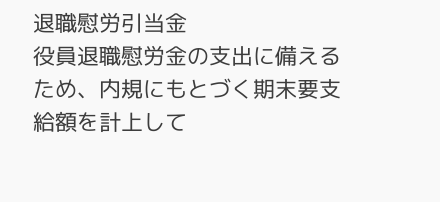退職慰労引当金
役員退職慰労金の支出に備えるため、内規にもとづく期末要支給額を計上して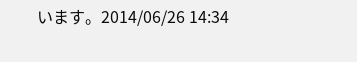います。2014/06/26 14:34